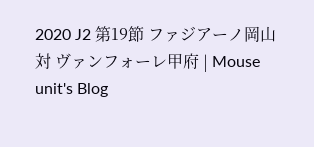2020 J2 第19節 ファジアーノ岡山 対 ヴァンフォーレ甲府 | Mouse unit's Blog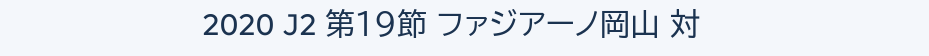2020 J2 第19節 ファジアーノ岡山 対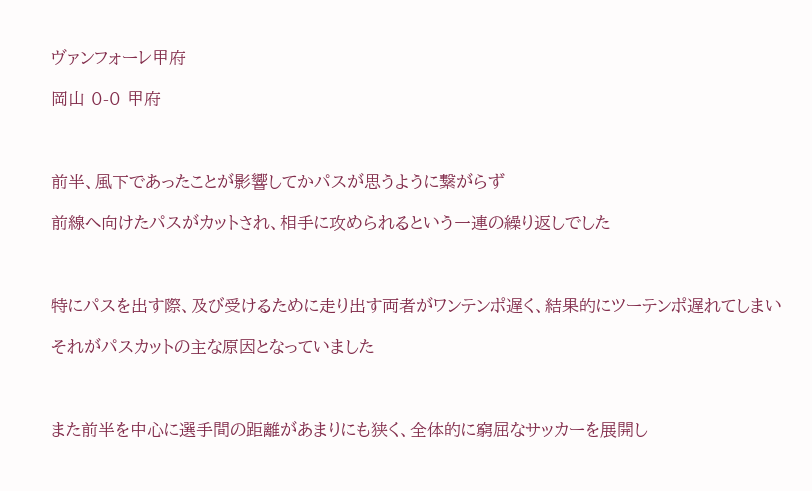ヴァンフォーレ甲府

岡山 0-0 甲府



前半、風下であったことが影響してかパスが思うように繋がらず

前線へ向けたパスがカットされ、相手に攻められるという一連の繰り返しでした



特にパスを出す際、及び受けるために走り出す両者がワンテンポ遅く、結果的にツーテンポ遅れてしまい

それがパスカットの主な原因となっていました



また前半を中心に選手間の距離があまりにも狭く、全体的に窮屈なサッカーを展開し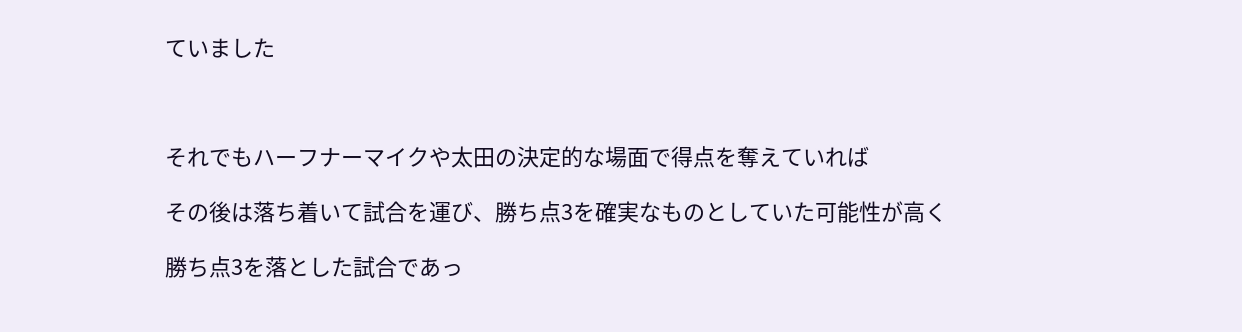ていました



それでもハーフナーマイクや太田の決定的な場面で得点を奪えていれば

その後は落ち着いて試合を運び、勝ち点3を確実なものとしていた可能性が高く

勝ち点3を落とした試合であっ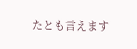たとも言えます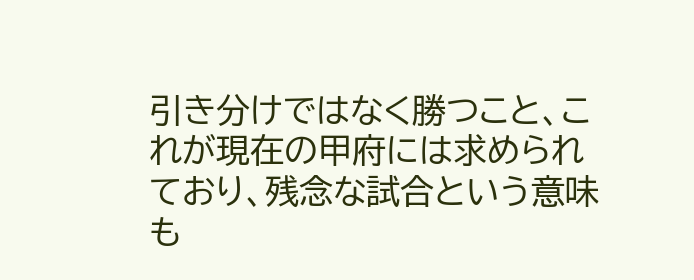引き分けではなく勝つこと、これが現在の甲府には求められており、残念な試合という意味も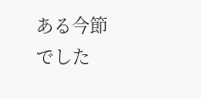ある今節でした